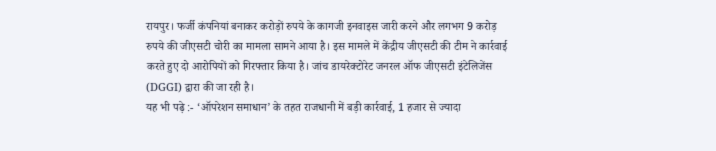रायपुर। फर्जी कंपनियां बनाकर करोड़ों रुपये के कागजी इनवाइस जारी करने और लगभग 9 करोड़ रुपये की जीएसटी चोरी का मामला सामने आया है। इस मामले में केंद्रीय जीएसटी की टीम ने कार्रवाई करते हुए दो आरोपियों को गिरफ्तार किया है। जांच डायरेक्टोरेट जनरल ऑफ जीएसटी इंटेलिजेंस (DGGI) द्वारा की जा रही है।
यह भी पढ़े :- ‘ऑपरेशन समाधान’ के तहत राजधानी में बड़ी कार्रवाई, 1 हजार से ज्यादा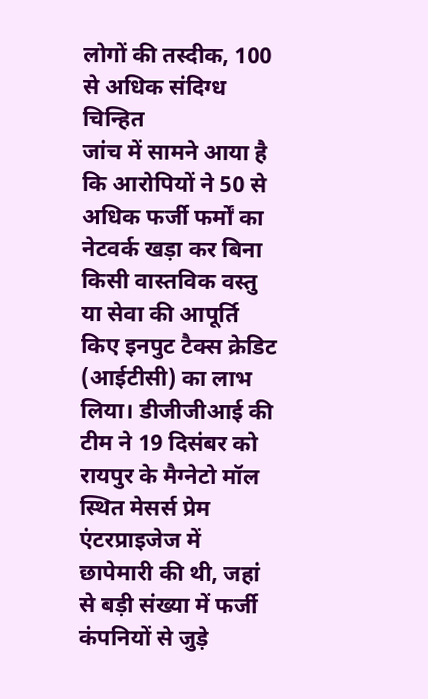लोगों की तस्दीक, 100 से अधिक संदिग्ध चिन्हित
जांच में सामने आया है कि आरोपियों ने 50 से अधिक फर्जी फर्मों का नेटवर्क खड़ा कर बिना किसी वास्तविक वस्तु या सेवा की आपूर्ति किए इनपुट टैक्स क्रेडिट (आईटीसी) का लाभ लिया। डीजीजीआई की टीम ने 19 दिसंबर को रायपुर के मैग्नेटो मॉल स्थित मेसर्स प्रेम एंटरप्राइजेज में छापेमारी की थी, जहां से बड़ी संख्या में फर्जी कंपनियों से जुड़े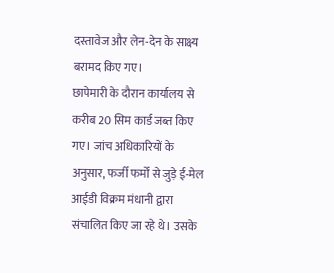दस्तावेज और लेन-देन के साक्ष्य बरामद किए गए।
छापेमारी के दौरान कार्यालय से करीब 20 सिम कार्ड जब्त किए गए। जांच अधिकारियों के अनुसार, फर्जी फर्मों से जुड़े ई-मेल आईडी विक्रम मंधानी द्वारा संचालित किए जा रहे थे। उसके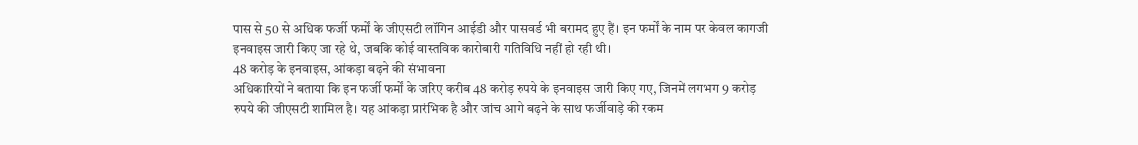पास से 50 से अधिक फर्जी फर्मों के जीएसटी लॉगिन आईडी और पासवर्ड भी बरामद हुए हैं। इन फर्मों के नाम पर केवल कागजी इनवाइस जारी किए जा रहे थे, जबकि कोई वास्तविक कारोबारी गतिविधि नहीं हो रही थी।
48 करोड़ के इनवाइस, आंकड़ा बढ़ने की संभावना
अधिकारियों ने बताया कि इन फर्जी फर्मों के जरिए करीब 48 करोड़ रुपये के इनवाइस जारी किए गए, जिनमें लगभग 9 करोड़ रुपये की जीएसटी शामिल है। यह आंकड़ा प्रारंभिक है और जांच आगे बढ़ने के साथ फर्जीवाड़े की रकम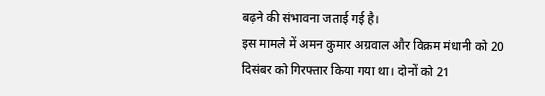बढ़ने की संभावना जताई गई है।
इस मामले में अमन कुमार अग्रवाल और विक्रम मंधानी को 20 दिसंबर को गिरफ्तार किया गया था। दोनों को 21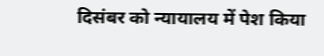दिसंबर को न्यायालय में पेश किया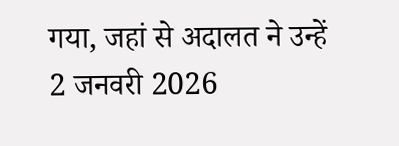गया, जहां से अदालत ने उन्हें 2 जनवरी 2026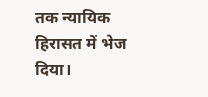तक न्यायिक हिरासत में भेज दिया।